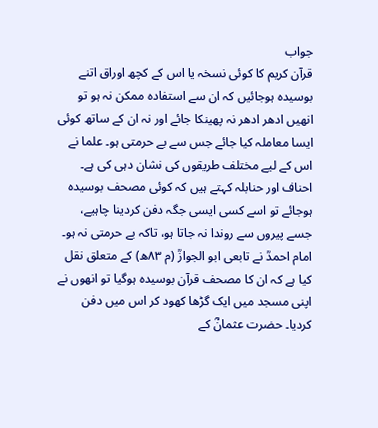جواب
قرآن کریم کا کوئی نسخہ یا اس کے کچھ اوراق اتنے بوسیدہ ہوجائیں کہ ان سے استفادہ ممکن نہ ہو تو انھیں ادھر ادھر نہ پھینکا جائے اور نہ ان کے ساتھ کوئی ایسا معاملہ کیا جائے جس سے بے حرمتی ہو۔ علما نے اس کے لیے مختلف طریقوں کی نشان دہی کی ہے۔
احناف اور حنابلہ کہتے ہیں کہ کوئی مصحف بوسیدہ ہوجائے تو اسے کسی ایسی جگہ دفن کردینا چاہیے، جسے پیروں سے روندا نہ جاتا ہو، تاکہ بے حرمتی نہ ہو۔ امام احمدؒ نے تابعی ابو الجوازؒ (م ۸۳ھ) کے متعلق نقل کیا ہے کہ ان کا مصحف قرآن بوسیدہ ہوگیا تو انھوں نے اپنی مسجد میں ایک گڑھا کھود کر اس میں دفن کردیا۔ حضرت عثمانؓ کے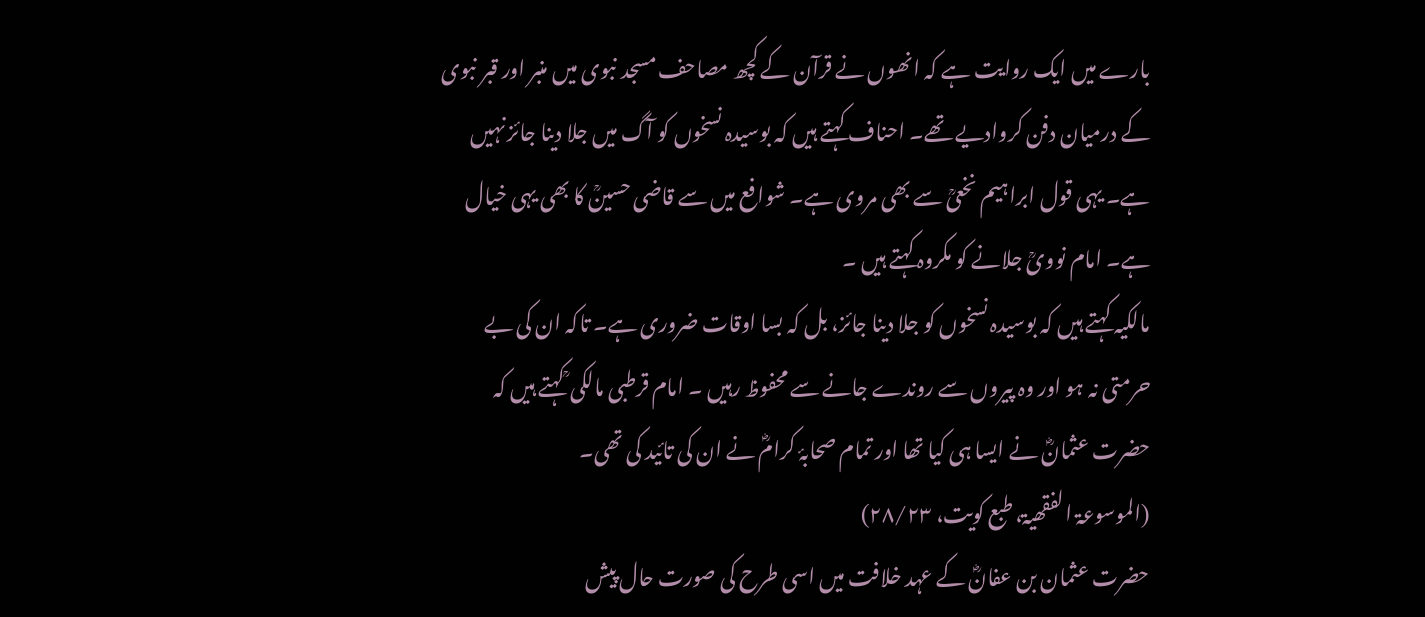بارے میں ایک روایت ہے کہ انھوں نے قرآن کے کچھ مصاحف مسجد نبوی میں منبر اور قبر نبوی کے درمیان دفن کروادیے تھے۔ احناف کہتے ہیں کہ بوسیدہ نسخوں کو آگ میں جلا دینا جائز نہیں ہے۔ یہی قول ابراہیم نخعیؒ سے بھی مروی ہے۔ شوافع میں سے قاضی حسینؒ کا بھی یہی خیال ہے۔ امام نوویؒ جلانے کو مکروہ کہتے ہیں ۔
مالکیہ کہتے ہیں کہ بوسیدہ نسخوں کو جلا دینا جائز، بل کہ بسا اوقات ضروری ہے۔ تاکہ ان کی بے حرمتی نہ ہو اور وہ پیروں سے روندے جانے سے محفوظ رہیں ۔ امام قرطبی مالکی ؒ کہتے ہیں کہ حضرت عثمانؓ نے ایسا ہی کیا تھا اور تمام صحابۂ کرامؓ نے ان کی تائید کی تھی۔
(الموسوعۃ الفقھیۃ، طبع کویت، ۲۸/۲۳)
حضرت عثمان بن عفانؓ کے عہد خلافت میں اسی طرح کی صورت حال پیش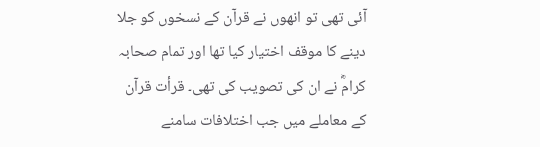آئی تھی تو انھوں نے قرآن کے نسخوں کو جلا دینے کا موقف اختیار کیا تھا اور تمام صحابہ کرامؓ نے ان کی تصویب کی تھی۔ قرأت قرآن کے معاملے میں جب اختلافات سامنے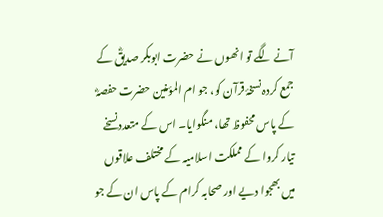آنے لگے تو انھوں نے حضرت ابوبکر صدیقؓ کے جمع کردہ نسخۂ قرآن کو، جو ام المؤمنین حضرت حفصہؓ کے پاس محفوظ تھا، منگوایا۔ اس کے متعدد نسخے تیار کروا کے مملکت اسلامیہ کے مختلف علاقوں میں بھجوا دیے اور صحابہ کرام کے پاس ان کے جو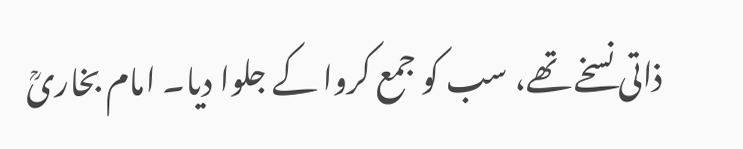ذاتی نسخے تھے، سب کو جمع کروا کے جلوا دیا۔ امام بخاریؒ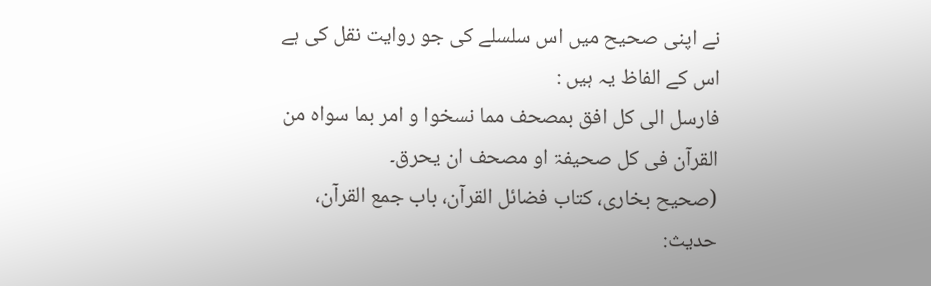نے اپنی صحیح میں اس سلسلے کی جو روایت نقل کی ہے اس کے الفاظ یہ ہیں :
فارسل الی کل افق بمصحف مما نسخوا و امر بما سواہ من القرآن فی کل صحیفۃ او مصحف ان یحرق۔
(صحیح بخاری، کتاب فضائل القرآن، باب جمع القرآن، حدیث: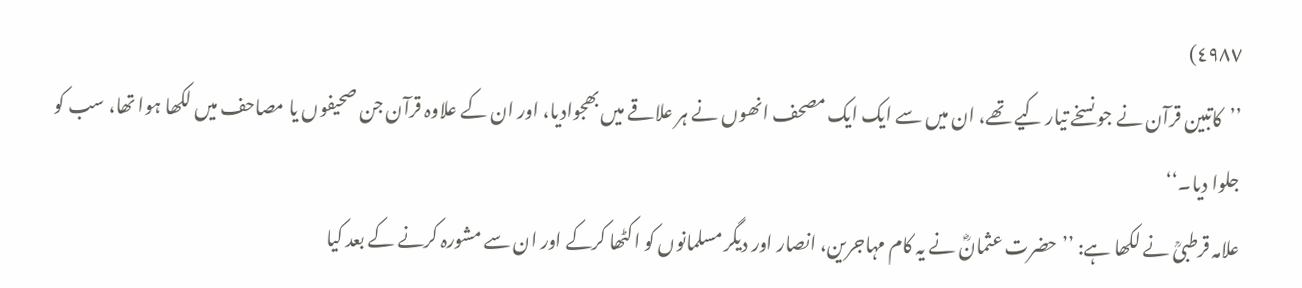٤٩٨٧)
’’کاتبین قرآن نے جو نسخے تیار کیے تھے، ان میں سے ایک ایک مصحف انھوں نے ہر علاقے میں بھجوادیا، اور ان کے علاوہ قرآن جن صحیفوں یا مصاحف میں لکھا ہوا تھا، سب کو جلوا دیا۔‘‘
علامہ قرطبیؒ نے لکھا ہے: ’’حضرت عثمانؓ نے یہ کام مہاجرین، انصار اور دیگر مسلمانوں کو اکٹھا کرکے اور ان سے مشورہ کرنے کے بعد کیا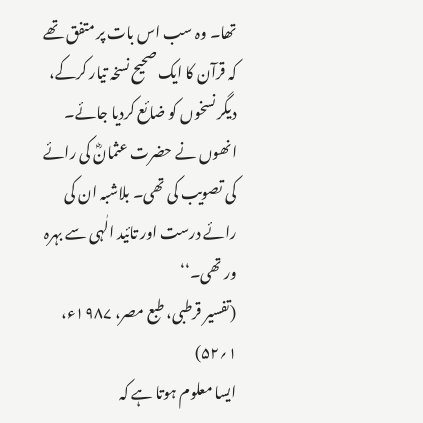تھا۔ وہ سب اس بات پر متفق تھے کہ قرآن کا ایک صحیح نسخہ تیار کرکے، دیگر نسخوں کو ضائع کردیا جائے۔ انھوں نے حضرت عثمانؓ کی رائے کی تصویب کی تھی۔ بلاشبہ ان کی رائے درست اور تائید الٰہی سے بہرہ ور تھی۔‘‘
(تفسیر قرطبی، طبع مصر، ۱۹۸۷ء، ۱؍۵۲)
ایسا معلوم ہوتا ہے کہ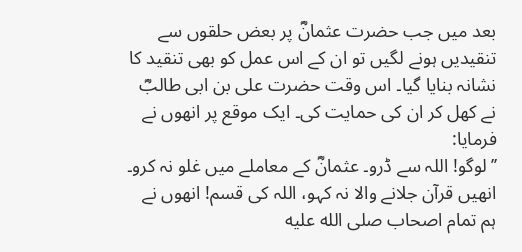بعد میں جب حضرت عثمانؓ پر بعض حلقوں سے تنقیدیں ہونے لگیں تو ان کے اس عمل کو بھی تنقید کا نشانہ بنایا گیا۔ اس وقت حضرت علی بن ابی طالبؓ نے کھل کر ان کی حمایت کی۔ ایک موقع پر انھوں نے فرمایا:
’’لوگو! اللہ سے ڈرو۔ عثمانؓ کے معاملے میں غلو نہ کرو۔ انھیں قرآن جلانے والا نہ کہو، اللہ کی قسم! انھوں نے ہم تمام اصحاب صلى الله عليه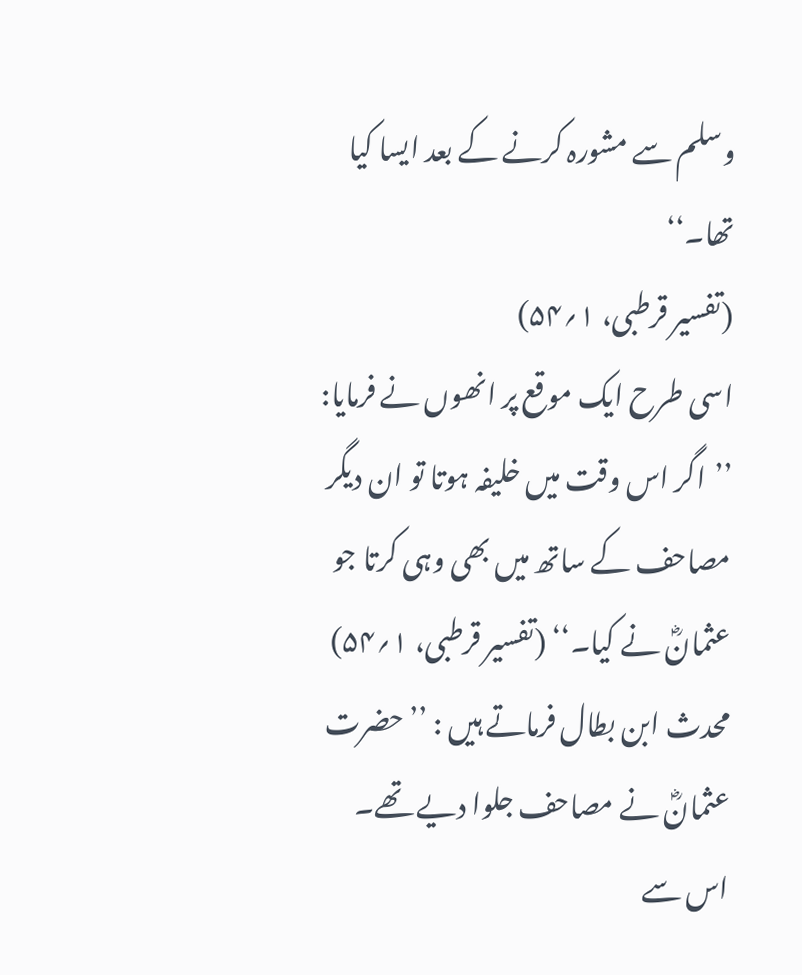وسلم سے مشورہ کرنے کے بعد ایسا کیا تھا۔‘‘
(تفسیر قرطبی، ۱؍۵۴)
اسی طرح ایک موقع پر انھوں نے فرمایا:
’’اگر اس وقت میں خلیفہ ہوتا تو ان دیگر مصاحف کے ساتھ میں بھی وہی کرتا جو عثمانؓ نے کیا۔‘‘ (تفسیر قرطبی، ۱؍۵۴)
محدث ابن بطال فرماتے ہیں : ’’حضرت عثمانؓ نے مصاحف جلوا دیے تھے۔ اس سے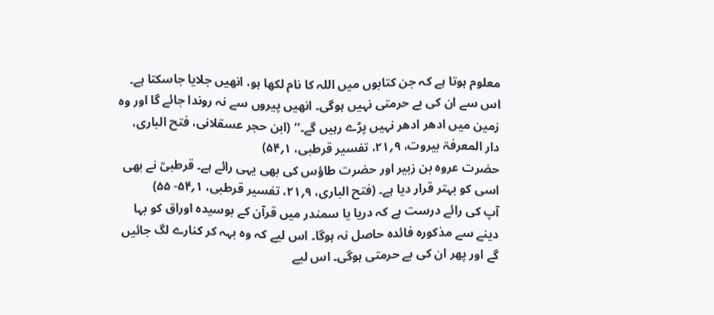معلوم ہوتا ہے کہ جن کتابوں میں اللہ کا نام لکھا ہو، انھیں جلایا جاسکتا ہے۔ اس سے ان کی بے حرمتی نہیں ہوگی۔ انھیں پیروں سے نہ روندا جائے گا اور وہ زمین میں ادھر ادھر نہیں پڑے رہیں گے۔‘‘ (ابن حجر عسقلانی، فتح الباری، دار المعرفۃ بیروت، ۹؍۲۱، تفسیر قرطبی، ۱؍۵۴)
حضرت عروہ بن زبیر اور حضرت طاؤس کی بھی یہی رائے ہے۔ قرطبیؒ نے بھی اسی کو بہتر قرار دیا ہے۔ (فتح الباری، ۹؍۲۱، تفسیر قرطبی، ۱؍۵۴- ۵۵)
آپ کی رائے درست ہے کہ دریا یا سمندر میں قرآن کے بوسیدہ اوراق کو بہا دینے سے مذکورہ فائدہ حاصل نہ ہوگا۔ اس لیے کہ وہ بہہ کر کنارے لگ جائیں گے اور پھر ان کی بے حرمتی ہوگی۔ اس لیے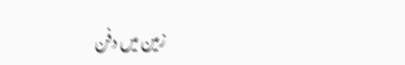زمین میں دفن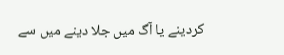کردینے یا آگ میں جلا دینے میں سے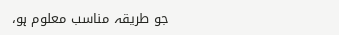جو طریقہ مناسب معلوم ہو،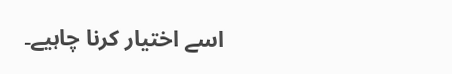اسے اختیار کرنا چاہیے۔